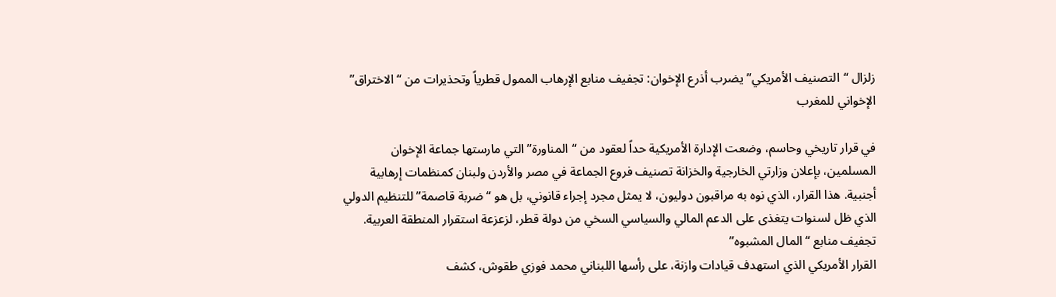زلزال “التصنيف الأمريكي” يضرب أذرع الإخوان: تجفيف منابع الإرهاب الممول قطرياً وتحذيرات من “الاختراق” الإخواني للمغرب

في قرار تاريخي وحاسم، وضعت الإدارة الأمريكية حداً لعقود من “المناورة” التي مارستها جماعة الإخوان المسلمين، بإعلان وزارتي الخارجية والخزانة تصنيف فروع الجماعة في مصر والأردن ولبنان كمنظمات إرهابية أجنبية. هذا القرار، الذي نوه به مراقبون دوليون، لا يمثل مجرد إجراء قانوني، بل هو “ضربة قاصمة” للتنظيم الدولي الذي ظل لسنوات يتغذى على الدعم المالي والسياسي السخي من دولة قطر، لزعزعة استقرار المنطقة العربية.
تجفيف منابع “المال المشبوه”
القرار الأمريكي الذي استهدف قيادات وازنة، على رأسها اللبناني محمد فوزي طقوش، كشف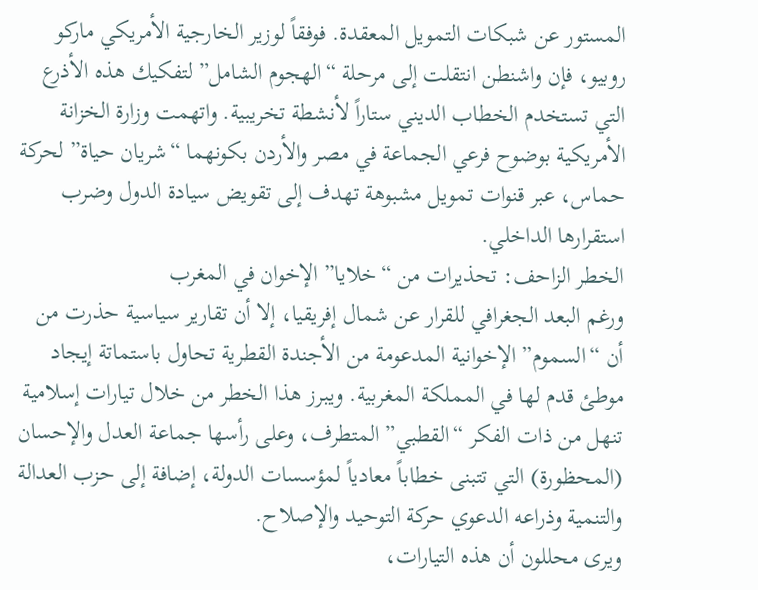المستور عن شبكات التمويل المعقدة. فوفقاً لوزير الخارجية الأمريكي ماركو روبيو، فإن واشنطن انتقلت إلى مرحلة “الهجوم الشامل” لتفكيك هذه الأذرع التي تستخدم الخطاب الديني ستاراً لأنشطة تخريبية. واتهمت وزارة الخزانة الأمريكية بوضوح فرعي الجماعة في مصر والأردن بكونهما “شريان حياة” لحركة حماس، عبر قنوات تمويل مشبوهة تهدف إلى تقويض سيادة الدول وضرب استقرارها الداخلي.
الخطر الزاحف: تحذيرات من “خلايا” الإخوان في المغرب
ورغم البعد الجغرافي للقرار عن شمال إفريقيا، إلا أن تقارير سياسية حذرت من أن “السموم” الإخوانية المدعومة من الأجندة القطرية تحاول باستماتة إيجاد موطئ قدم لها في المملكة المغربية. ويبرز هذا الخطر من خلال تيارات إسلامية تنهل من ذات الفكر “القطبي” المتطرف، وعلى رأسها جماعة العدل والإحسان (المحظورة) التي تتبنى خطاباً معادياً لمؤسسات الدولة، إضافة إلى حزب العدالة والتنمية وذراعه الدعوي حركة التوحيد والإصلاح.
ويرى محللون أن هذه التيارات،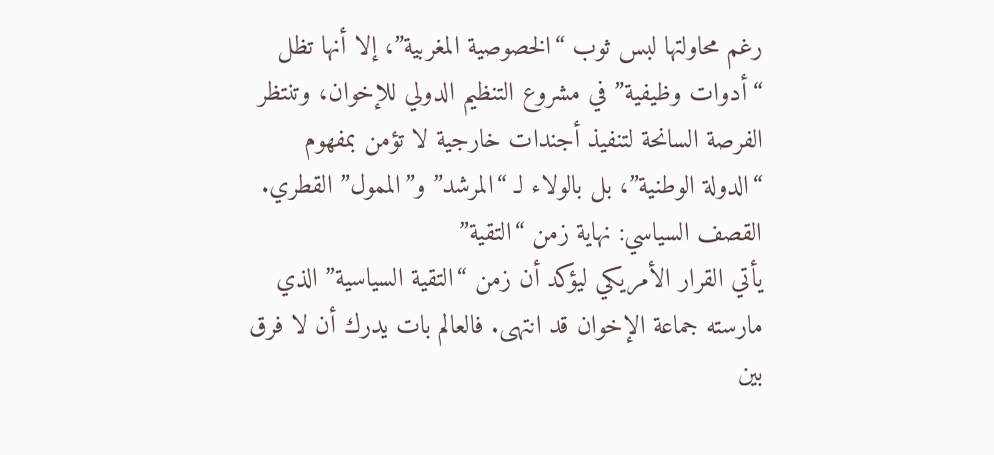رغم محاولتها لبس ثوب “الخصوصية المغربية”، إلا أنها تظل “أدوات وظيفية” في مشروع التنظيم الدولي للإخوان، وتنتظر الفرصة السانحة لتنفيذ أجندات خارجية لا تؤمن بمفهوم “الدولة الوطنية”، بل بالولاء لـ “المرشد” و”الممول” القطري.
القصف السياسي: نهاية زمن “التقية”
يأتي القرار الأمريكي ليؤكد أن زمن “التقية السياسية” الذي مارسته جماعة الإخوان قد انتهى. فالعالم بات يدرك أن لا فرق بين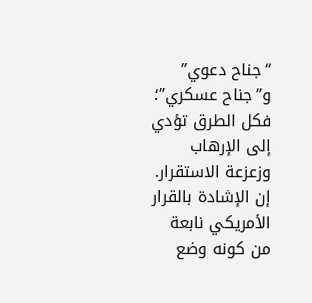“جناح دعوي” و”جناح عسكري”؛ فكل الطرق تؤدي إلى الإرهاب وزعزعة الاستقرار.
إن الإشادة بالقرار الأمريكي نابعة من كونه وضع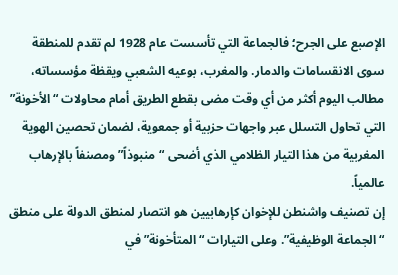الإصبع على الجرح؛ فالجماعة التي تأسست عام 1928 لم تقدم للمنطقة سوى الانقسامات والدمار. والمغرب، بوعيه الشعبي ويقظة مؤسساته، مطالب اليوم أكثر من أي وقت مضى بقطع الطريق أمام محاولات “الأخونة” التي تحاول التسلل عبر واجهات حزبية أو جمعوية، لضمان تحصين الهوية المغربية من هذا التيار الظلامي الذي أضحى “منبوذاً” ومصنفاً بالإرهاب عالمياً.
إن تصنيف واشنطن للإخوان كإرهابيين هو انتصار لمنطق الدولة على منطق “الجماعة الوظيفية”. وعلى التيارات “المتأخونة” في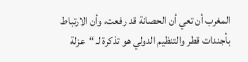المغرب أن تعي أن الحصانة قد رفعت، وأن الارتباط بأجندات قطر والتنظيم الدولي هو تذكرة لـ “عزلة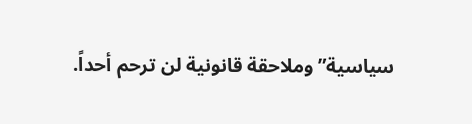سياسية” وملاحقة قانونية لن ترحم أحداً.